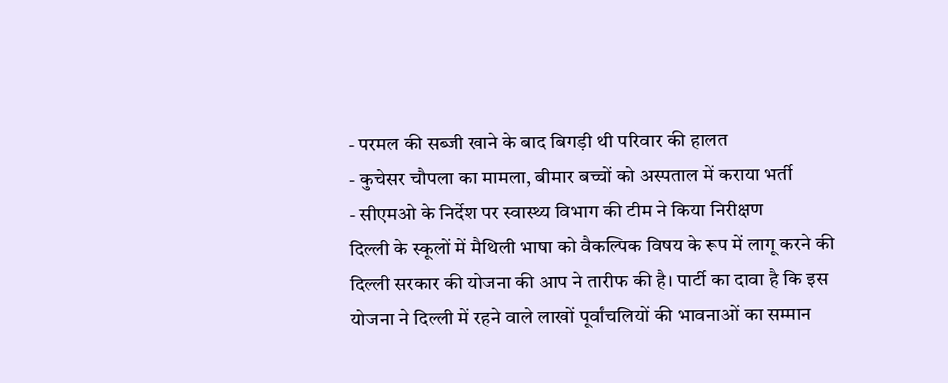- परमल की सब्जी खाने के बाद बिगड़ी थी परिवार की हालत
- कुचेसर चौपला का मामला, बीमार बच्चों को अस्पताल में कराया भर्ती
- सीएमओ के निर्देश पर स्वास्थ्य विभाग की टीम ने किया निरीक्षण
दिल्ली के स्कूलों में मैथिली भाषा को वैकल्पिक विषय के रूप में लागू करने की दिल्ली सरकार की योजना की आप ने तारीफ की है। पार्टी का दावा है कि इस योजना ने दिल्ली में रहने वाले लाखों पूर्वांचलियों की भावनाओं का सम्मान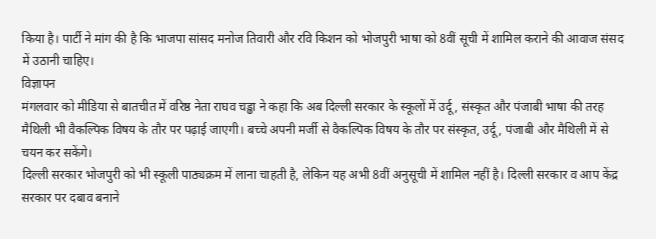किया है। पार्टी ने मांग की है कि भाजपा सांसद मनोज तिवारी और रवि किशन को भोजपुरी भाषा को 8वीं सूची में शामिल कराने की आवाज संसद में उठानी चाहिए।
विज्ञापन
मंगलवार को मीडिया से बातचीत में वरिष्ठ नेता राघव चड्ढा ने कहा कि अब दिल्ली सरकार के स्कूलों में उर्दू, संस्कृत और पंजाबी भाषा की तरह मैथिली भी वैकल्पिक विषय के तौर पर पढ़ाई जाएगी। बच्चे अपनी मर्जी से वैकल्पिक विषय के तौर पर संस्कृत, उर्दू, पंजाबी और मैथिली में से चयन कर सकेंगे।
दिल्ली सरकार भोजपुरी को भी स्कूली पाठ्यक्रम में लाना चाहती है, लेकिन यह अभी 8वीं अनुसूची में शामिल नहीं है। दिल्ली सरकार व आप केंद्र सरकार पर दबाव बनाने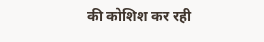की कोशिश कर रही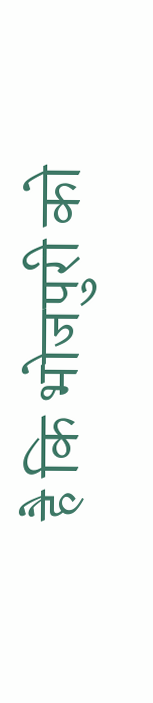है कि भोजपुरी को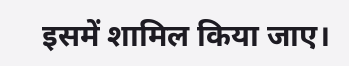इसमें शामिल किया जाए।